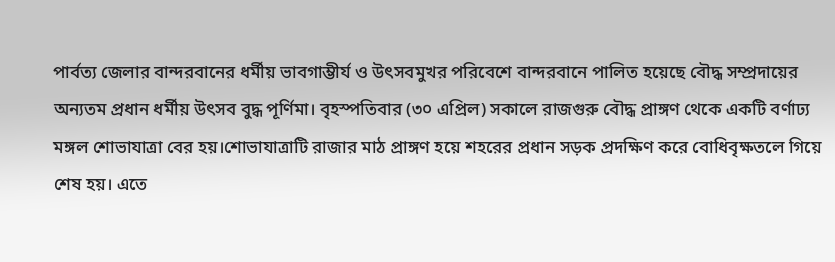পার্বত্য জেলার বান্দরবানের ধর্মীয় ভাবগাম্ভীর্য ও উৎসবমুখর পরিবেশে বান্দরবানে পালিত হয়েছে বৌদ্ধ সম্প্রদায়ের অন্যতম প্রধান ধর্মীয় উৎসব বুদ্ধ পূর্ণিমা। বৃহস্পতিবার (৩০ এপ্রিল) সকালে রাজগুরু বৌদ্ধ প্রাঙ্গণ থেকে একটি বর্ণাঢ্য মঙ্গল শোভাযাত্রা বের হয়।শোভাযাত্রাটি রাজার মাঠ প্রাঙ্গণ হয়ে শহরের প্রধান সড়ক প্রদক্ষিণ করে বোধিবৃক্ষতলে গিয়ে শেষ হয়। এতে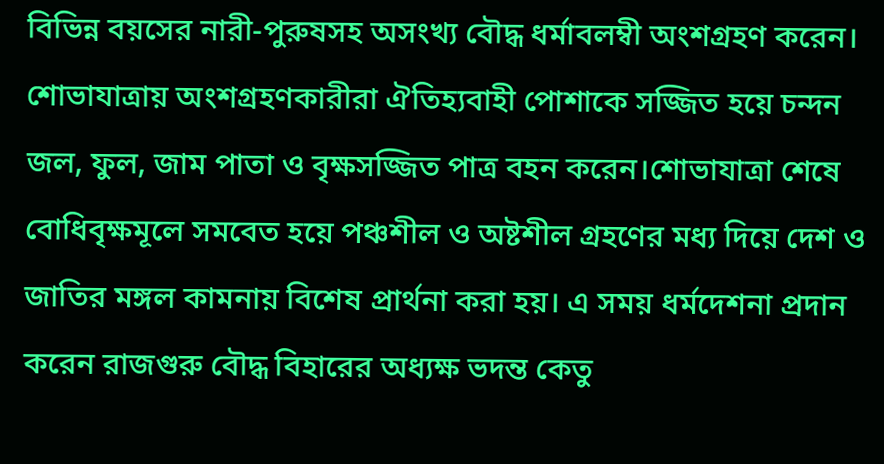বিভিন্ন বয়সের নারী-পুরুষসহ অসংখ্য বৌদ্ধ ধর্মাবলম্বী অংশগ্রহণ করেন। শোভাযাত্রায় অংশগ্রহণকারীরা ঐতিহ্যবাহী পোশাকে সজ্জিত হয়ে চন্দন জল, ফুল, জাম পাতা ও বৃক্ষসজ্জিত পাত্র বহন করেন।শোভাযাত্রা শেষে বোধিবৃক্ষমূলে সমবেত হয়ে পঞ্চশীল ও অষ্টশীল গ্রহণের মধ্য দিয়ে দেশ ও জাতির মঙ্গল কামনায় বিশেষ প্রার্থনা করা হয়। এ সময় ধর্মদেশনা প্রদান করেন রাজগুরু বৌদ্ধ বিহারের অধ্যক্ষ ভদন্ত কেতু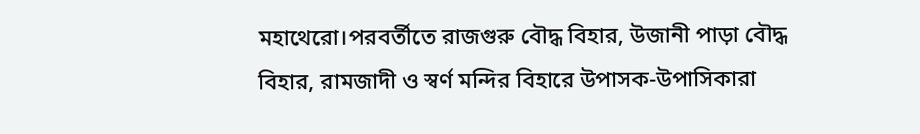মহাথেরো।পরবর্তীতে রাজগুরু বৌদ্ধ বিহার, উজানী পাড়া বৌদ্ধ বিহার, রামজাদী ও স্বর্ণ মন্দির বিহারে উপাসক-উপাসিকারা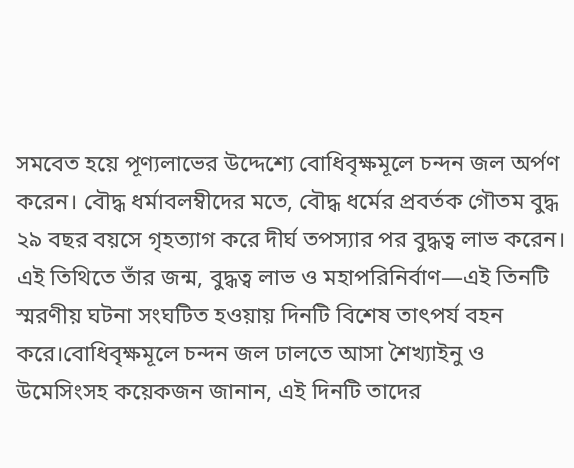সমবেত হয়ে পূণ্যলাভের উদ্দেশ্যে বোধিবৃক্ষমূলে চন্দন জল অর্পণ করেন। বৌদ্ধ ধর্মাবলম্বীদের মতে, বৌদ্ধ ধর্মের প্রবর্তক গৌতম বুদ্ধ ২৯ বছর বয়সে গৃহত্যাগ করে দীর্ঘ তপস্যার পর বুদ্ধত্ব লাভ করেন। এই তিথিতে তাঁর জন্ম, বুদ্ধত্ব লাভ ও মহাপরিনির্বাণ—এই তিনটি স্মরণীয় ঘটনা সংঘটিত হওয়ায় দিনটি বিশেষ তাৎপর্য বহন করে।বোধিবৃক্ষমূলে চন্দন জল ঢালতে আসা শৈখ্যাইনু ও উমেসিংসহ কয়েকজন জানান, এই দিনটি তাদের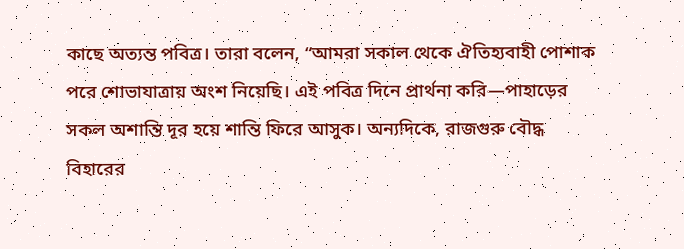কাছে অত্যন্ত পবিত্র। তারা বলেন, “আমরা সকাল থেকে ঐতিহ্যবাহী পোশাক পরে শোভাযাত্রায় অংশ নিয়েছি। এই পবিত্র দিনে প্রার্থনা করি—পাহাড়ের সকল অশান্তি দূর হয়ে শান্তি ফিরে আসুক। অন্যদিকে, রাজগুরু বৌদ্ধ বিহারের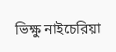ভিক্ষু নাইচেরিয়া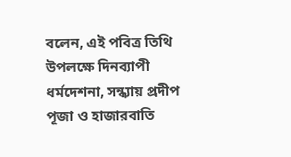বলেন, এই পবিত্র তিথি উপলক্ষে দিনব্যাপী ধর্মদেশনা, সন্ধ্যায় প্রদীপ পূজা ও হাজারবাতি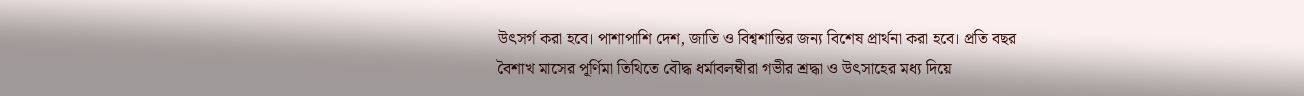উৎসর্গ করা হবে। পাশাপাশি দেশ, জাতি ও বিশ্বশান্তির জন্য বিশেষ প্রার্থনা করা হবে। প্রতি বছর বৈশাখ মাসের পূর্ণিমা তিথিতে বৌদ্ধ ধর্মাবলম্বীরা গভীর শ্রদ্ধা ও উৎসাহের মধ্য দিয়ে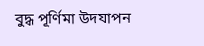বুদ্ধ পূর্ণিমা উদযাপন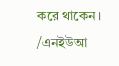করে থাকেন।
/এনইউআ